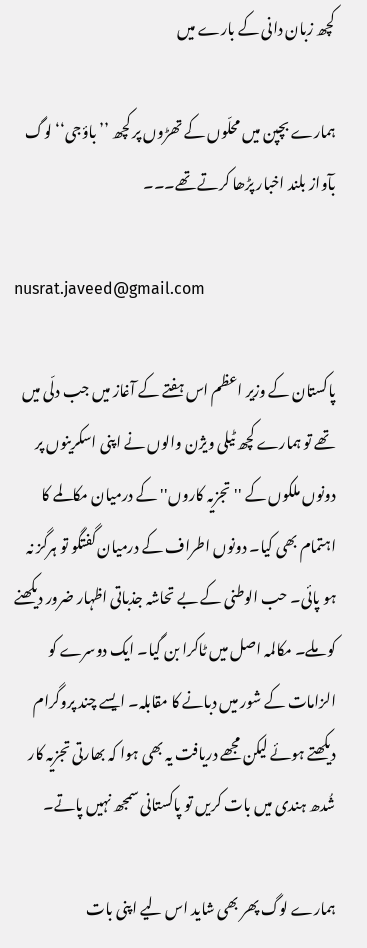کچھ زبان دانی کے بارے میں

ہمارے بچپن میں محلّوں کے تھڑوں پر کچھ ’’باؤجی‘‘ لوگ بآواز بلند اخبار پڑھا کرتے تھے۔۔۔

nusrat.javeed@gmail.com

پاکستان کے وزیر اعظم اس ہفتے کے آغاز میں جب دلّی میں تھے تو ہمارے کچھ ٹیلی ویژن والوں نے اپنی اسکرینوں پر دونوں ملکوں کے ''تجزیہ کاروں'' کے درمیان مکالمے کا اہتمام بھی کیا۔ دونوں اطراف کے درمیان گفتگو تو ہرگز نہ ہو پائی۔ حب الوطنی کے بے تحاشہ جذباتی اظہار ضرور دیکھنے کو ملے۔ مکالمہ اصل میں ٹاکرا بن گیا۔ ایک دوسرے کو الزامات کے شور میں دبانے کا مقابلہ۔ ایسے چند پروگرام دیکھتے ہوئے لیکن مجھے دریافت یہ بھی ہوا کہ بھارتی تجزیہ کار شُدھ ہندی میں بات کریں تو پاکستانی سمجھ نہیں پاتے۔

ہمارے لوگ پھر بھی شاید اس لیے اپنی بات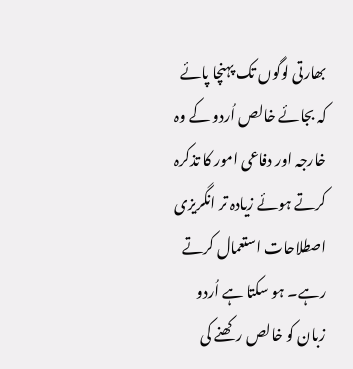بھارتی لوگوں تک پہنچا پائے کہ بجائے خالص اُردو کے وہ خارجہ اور دفاعی امور کا تذکرہ کرتے ہوئے زیادہ تر انگریزی اصطلاحات استعمال کرتے رہے۔ ہو سکتا ہے اُردو زبان کو خالص رکھنے کی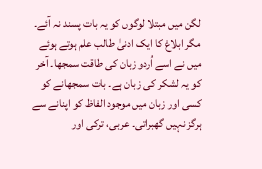لگن میں مبتلا لوگوں کو یہ بات پسند نہ آئے۔ مگر ابلاغ کا ایک ادنیٰ طالب علم ہوتے ہوئے میں نے اسے اُردو زبان کی طاقت سمجھا۔ آخر کو یہ لشکر کی زبان ہے۔ بات سمجھانے کو کسی اور زبان میں موجود الفاظ کو اپنانے سے ہرگز نہیں گھبراتی۔ عربی، ترکی اور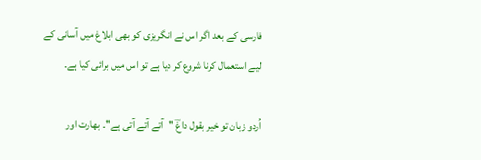فارسی کے بعد اگر اس نے انگریزی کو بھی ابلاغ میں آسانی کے لیے استعمال کرنا شروع کر دیا ہے تو اس میں برائی کیا ہے۔

اُردو زبان تو خیر بقول داغؔ ''آتے آتے آتی ہے''۔ بھارت اور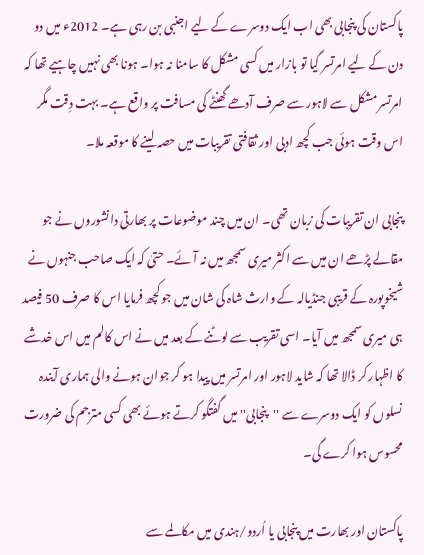پاکستان کی پنجابی بھی اب ایک دوسرے کے لیے اجنبی بن رہی ہے۔ 2012ء میں دو دن کے لیے امرتسر گیا تو بازار میں کسی مشکل کا سامنا نہ ہوا۔ ہونا بھی نہیں چاہیے تھا کہ امرتسر مشکل سے لاہور سے صرف آدھے گھنٹے کی مسافت پر واقع ہے۔ بہت دِقت مگر اس وقت ہوئی جب کچھ ادبی اور ثقافتی تقریبات میں حصہ لینے کا موقعہ ملا۔

پنجابی ان تقریبات کی زبان تھی۔ ان میں چند موضوعات پر بھارتی دانشوروں نے جو مقالے پڑھے ان میں سے اکثر میری سمجھ میں نہ آئے۔ حتیٰ کہ ایک صاحب جنہوں نے شیخوپورہ کے قریبی جنڈیالہ کے وارث شاہ کی شان میں جو کچھ فرمایا اس کا صرف 50 فیصد ہی میری سمجھ میں آیا۔ اسی تقریب سے لوٹنے کے بعد میں نے اس کالم میں اس خدشے کا اظہار کر ڈالا تھا کہ شاید لاہور اور امرتسر میں پیدا ہو کر جوان ہونے والی ہماری آیندہ نسلوں کو ایک دوسرے سے ''پنجابی'' میں گفتگو کرتے ہوئے بھی کسی مترجم کی ضرورت محسوس ہوا کرے گی۔

پاکستان اور بھارت میں پنجابی یا اُردو/ہندی میں مکالمے سے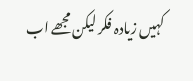کہیں زیادہ فکر لیکن مجھے اب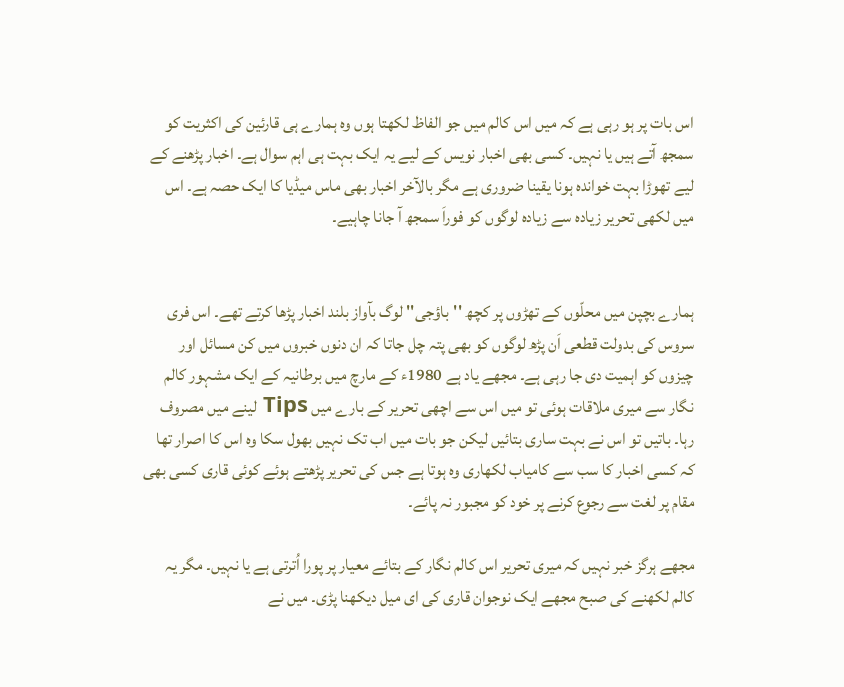اس بات پر ہو رہی ہے کہ میں اس کالم میں جو الفاظ لکھتا ہوں وہ ہمارے ہی قارئین کی اکثریت کو سمجھ آتے ہیں یا نہیں۔ کسی بھی اخبار نویس کے لیے یہ ایک بہت ہی اہم سوال ہے۔ اخبار پڑھنے کے لیے تھوڑا بہت خواندہ ہونا یقینا ضروری ہے مگر بالآخر اخبار بھی ماس میڈیا کا ایک حصہ ہے۔ اس میں لکھی تحریر زیادہ سے زیادہ لوگوں کو فوراَ سمجھ آ جانا چاہیے۔


ہمارے بچپن میں محلّوں کے تھڑوں پر کچھ ''باؤجی'' لوگ بآواز بلند اخبار پڑھا کرتے تھے۔ اس فری سروس کی بدولت قطعی اَن پڑھ لوگوں کو بھی پتہ چل جاتا کہ ان دنوں خبروں میں کن مسائل اور چیزوں کو اہمیت دی جا رہی ہے۔ مجھے یاد ہے 1980ء کے مارچ میں برطانیہ کے ایک مشہور کالم نگار سے میری ملاقات ہوئی تو میں اس سے اچھی تحریر کے بارے میں Tips لینے میں مصروف رہا۔ باتیں تو اس نے بہت ساری بتائیں لیکن جو بات میں اب تک نہیں بھول سکا وہ اس کا اصرار تھا کہ کسی اخبار کا سب سے کامیاب لکھاری وہ ہوتا ہے جس کی تحریر پڑھتے ہوئے کوئی قاری کسی بھی مقام پر لغت سے رجوع کرنے پر خود کو مجبور نہ پائے۔

مجھے ہرگز خبر نہیں کہ میری تحریر اس کالم نگار کے بتائے معیار پر پورا اُترتی ہے یا نہیں۔ مگر یہ کالم لکھنے کی صبح مجھے ایک نوجوان قاری کی ای میل دیکھنا پڑی۔ میں نے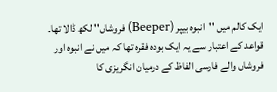ایک کالم میں ''انبوہ بیپر (Beeper) فروشاں'' لکھ ڈالا تھا۔ قواعد کے اعتبار سے یہ ایک بودہ فقرہ تھا کہ میں نے انبوہ اور فروشاں والے فارسی الفاظ کے درمیان انگریزی کا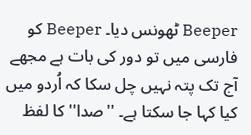Beeper ٹھونس دیا۔ Beeper کو فارسی میں تو دور کی بات ہے مجھے آج تک پتہ نہیں چل سکا کہ اُردو میں کیا کہا جا سکتا ہے۔ ''صدا'' کا لفظ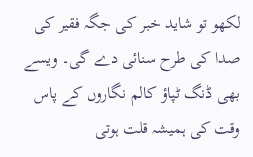لکھو تو شاید خبر کی جگہ فقیر کی صدا کی طرح سنائی دے گی۔ ویسے بھی ڈنگ ٹپاؤ کالم نگاروں کے پاس وقت کی ہمیشہ قلت ہوتی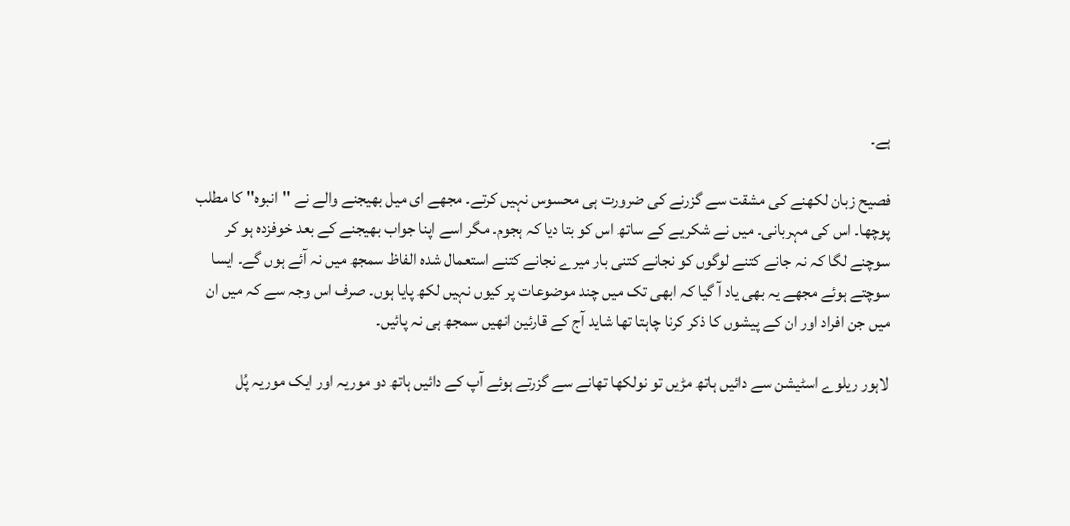ہے۔

فصیح زبان لکھنے کی مشقت سے گزرنے کی ضرورت ہی محسوس نہیں کرتے۔ مجھے ای میل بھیجنے والے نے ''انبوہ'' کا مطلب پوچھا۔ اس کی مہربانی۔ میں نے شکریے کے ساتھ اس کو بتا دیا کہ ہجوم۔ مگر اسے اپنا جواب بھیجنے کے بعد خوفزدہ ہو کر سوچنے لگا کہ نہ جانے کتنے لوگوں کو نجانے کتنی بار میرے نجانے کتنے استعمال شدہ الفاظ سمجھ میں نہ آئے ہوں گے۔ ایسا سوچتے ہوئے مجھے یہ بھی یاد آ گیا کہ ابھی تک میں چند موضوعات پر کیوں نہیں لکھ پایا ہوں۔ صرف اس وجہ سے کہ میں ان میں جن افراد اور ان کے پیشوں کا ذکر کرنا چاہتا تھا شاید آج کے قارئین انھیں سمجھ ہی نہ پائیں۔

لاہور ریلوے اسٹیشن سے دائیں ہاتھ مڑیں تو نولکھا تھانے سے گزرتے ہوئے آپ کے دائیں ہاتھ دو موریہ اور ایک موریہ پُل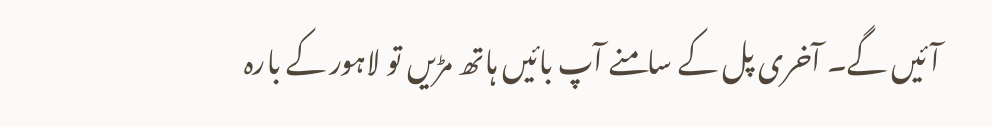آئیں گے۔ آخری پل کے سامنے آپ بائیں ہاتھ مڑیں تو لاہور کے بارہ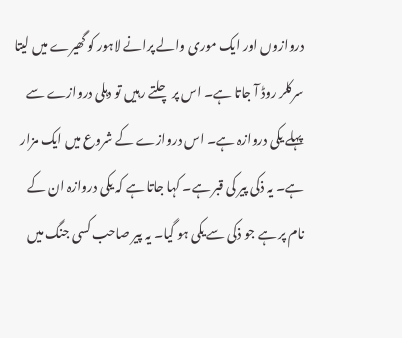دروازوں اور ایک موری والے پرانے لاہور کو گھیرے میں لیتا سرکلر روڈ آ جاتا ہے۔ اس پر چلتے رہیں تو دہلی دروازے سے پہلے یکی دروازہ ہے۔ اس دروازے کے شروع میں ایک مزار ہے۔ یہ ذکی پیر کی قبر ہے۔ کہا جاتا ہے کہ یکی دروازہ ان کے نام پر ہے جو ذکی سے یکی ہو گیا۔ یہ پیر صاحب کسی جنگ میں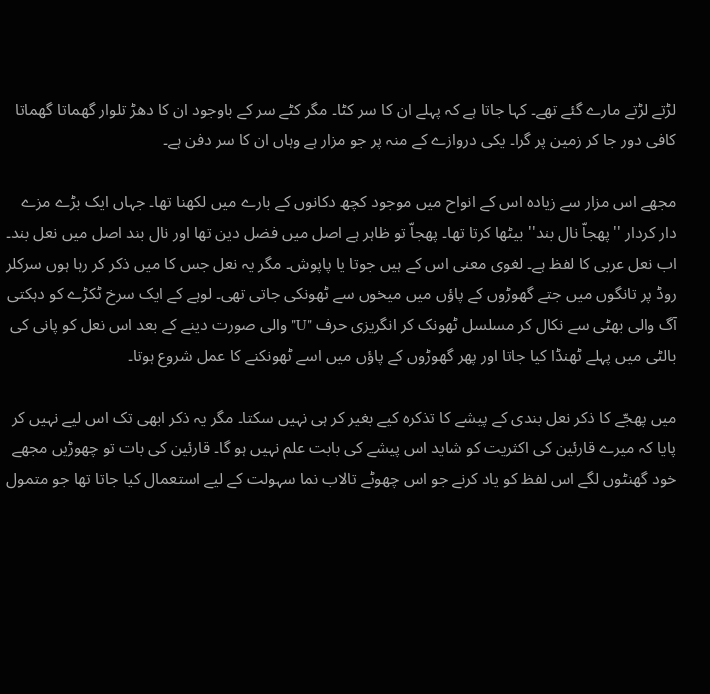لڑتے لڑتے مارے گئے تھے۔ کہا جاتا ہے کہ پہلے ان کا سر کٹا۔ مگر کٹے سر کے باوجود ان کا دھڑ تلوار گھماتا گھماتا کافی دور جا کر زمین پر گرا۔ یکی دروازے کے منہ پر جو مزار ہے وہاں ان کا سر دفن ہے۔

مجھے اس مزار سے زیادہ اس کے انواح میں موجود کچھ دکانوں کے بارے میں لکھنا تھا۔ جہاں ایک بڑے مزے دار کردار ''پھجاّ نال بند'' بیٹھا کرتا تھا۔ پھجاّ تو ظاہر ہے اصل میں فضل دین تھا اور نال بند اصل میں نعل بند۔ اب نعل عربی کا لفظ ہے۔ لغوی معنی اس کے ہیں جوتا یا پاپوش۔ مگر یہ نعل جس کا میں ذکر کر رہا ہوں سرکلر روڈ پر تانگوں میں جتے گھوڑوں کے پاؤں میں میخوں سے ٹھونکی جاتی تھی۔ لوہے کے ایک سرخ ٹکڑے کو دہکتی آگ والی بھٹی سے نکال کر مسلسل ٹھونک کر انگریزی حرف "U" والی صورت دینے کے بعد اس نعل کو پانی کی بالٹی میں پہلے ٹھنڈا کیا جاتا اور پھر گھوڑوں کے پاؤں میں اسے ٹھونکنے کا عمل شروع ہوتا۔

میں پھجّے کا ذکر نعل بندی کے پیشے کا تذکرہ کیے بغیر کر ہی نہیں سکتا۔ مگر یہ ذکر ابھی تک اس لیے نہیں کر پایا کہ میرے قارئین کی اکثریت کو شاید اس پیشے کی بابت علم نہیں ہو گا۔ قارئین کی بات تو چھوڑیں مجھے خود گھنٹوں لگے اس لفظ کو یاد کرنے جو اس چھوٹے تالاب نما سہولت کے لیے استعمال کیا جاتا تھا جو متمول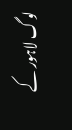لوگ لاہور کے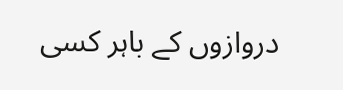دروازوں کے باہر کسی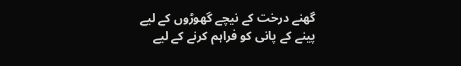گھنے درخت کے نیچے گھوڑوں کے لیے پینے کے پانی کو فراہم کرنے کے لیے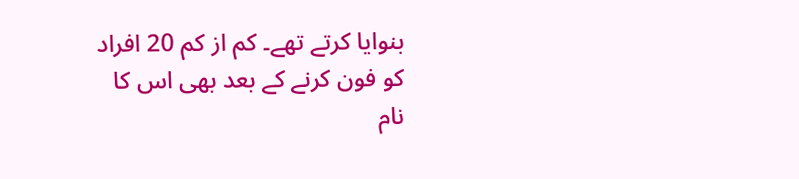بنوایا کرتے تھے۔ کم از کم 20 افراد کو فون کرنے کے بعد بھی اس کا نام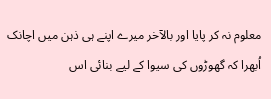معلوم نہ کر پایا اور بالآخر میرے اپنے ہی ذہن میں اچانک اُبھرا کہ گھوڑوں کی سیوا کے لیے بنائی اس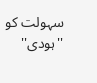سہولت کو ''ہودی''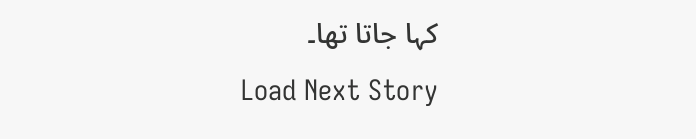کہا جاتا تھا۔
Load Next Story